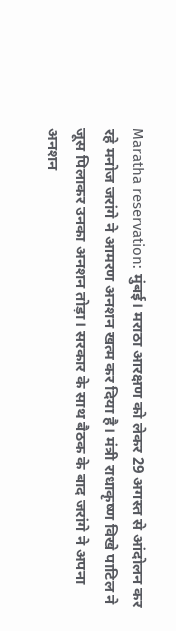Maratha reservation: मुंबई। मराठा आरक्षण को लेकर 29 अगस्त से आंदोलन कर रहे मनोज जरांगे ने आमरण अनशन खत्म कर दिया है। मंत्री राधाकृष्ण विखे पाटिल ने जूस पिलाकर उनका अनशन तोड़ा। सरकार के साथ बैठक के बाद जरांगे ने अपना अनशन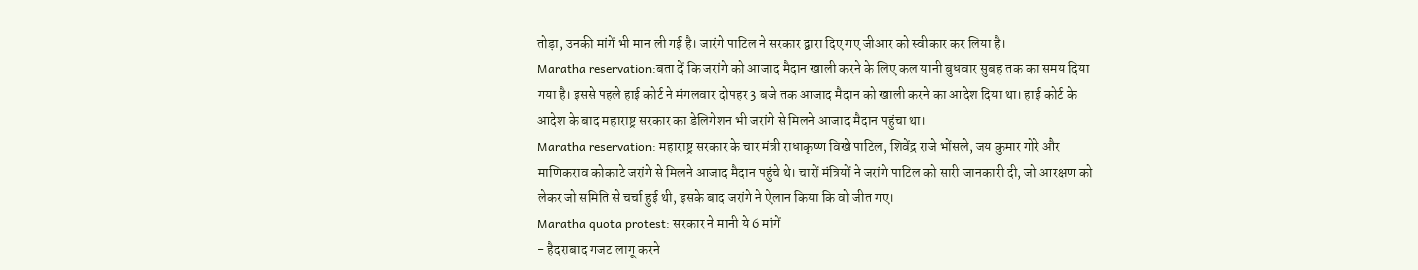तोड़ा, उनकी मांगें भी मान ली गई है। जारंगे पाटिल ने सरकार द्वारा दिए गए जीआर को स्वीकार कर लिया है।
Maratha reservation:बता दें कि जरांगे को आजाद मैदान खाली करने के लिए कल यानी बुधवार सुबह तक का समय दिया गया है। इससे पहले हाई कोर्ट ने मंगलवार दोपहर 3 बजे तक आजाद मैदान को खाली करने का आदेश दिया था। हाई कोर्ट के आदेश के बाद महाराष्ट्र सरकार का डेलिगेशन भी जरांगे से मिलने आजाद मैदान पहुंचा था।
Maratha reservation: महाराष्ट्र सरकार के चार मंत्री राधाकृष्ण विखे पाटिल, शिवेंद्र राजे भोंसले, जय कुमार गोरे और माणिकराव कोकाटे जरांगे से मिलने आजाद मैदान पहुंचे थे। चारों मंत्रियों ने जरांगे पाटिल को सारी जानकारी दी, जो आरक्षण को लेकर जो समिति से चर्चा हुई थी, इसके बाद जरांगे ने ऐलान किया कि वो जीत गए।
Maratha quota protest: सरकार ने मानी ये 6 मांगें
- हैदराबाद गजट लागू करने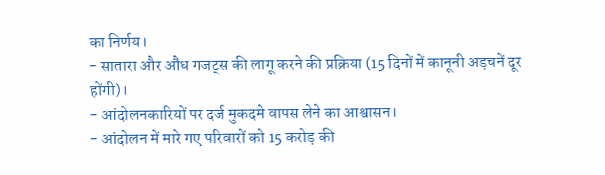का निर्णय।
- सातारा और औंध गजट्स की लागू करने की प्रक्रिया (15 दिनों में कानूनी अड़चनें दूर होंगी)।
- आंदोलनकारियों पर दर्ज मुकदमे वापस लेने का आश्वासन।
- आंदोलन में मारे गए परिवारों को 15 करोड़ की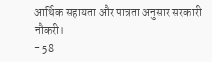आर्थिक सहायता और पात्रता अनुसार सरकारी नौकरी।
- 58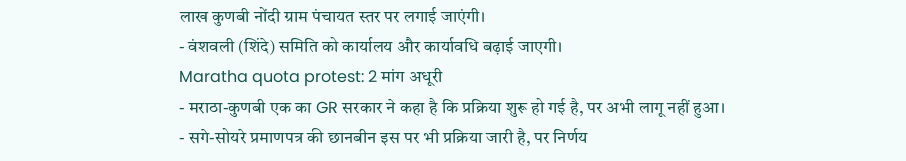लाख कुणबी नोंदी ग्राम पंचायत स्तर पर लगाई जाएंगी।
- वंशवली (शिंदे) समिति को कार्यालय और कार्यावधि बढ़ाई जाएगी।
Maratha quota protest: 2 मांग अधूरी
- मराठा-कुणबी एक का GR सरकार ने कहा है कि प्रक्रिया शुरू हो गई है, पर अभी लागू नहीं हुआ।
- सगे-सोयरे प्रमाणपत्र की छानबीन इस पर भी प्रक्रिया जारी है, पर निर्णय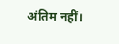अंतिम नहीं।